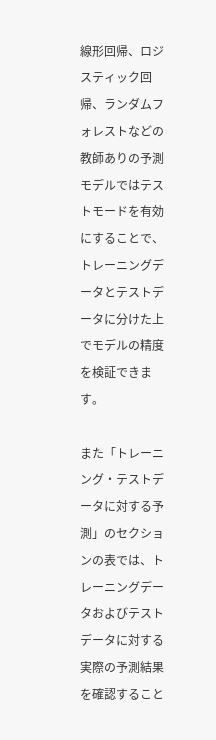線形回帰、ロジスティック回帰、ランダムフォレストなどの教師ありの予測モデルではテストモードを有効にすることで、トレーニングデータとテストデータに分けた上でモデルの精度を検証できます。

また「トレーニング・テストデータに対する予測」のセクションの表では、トレーニングデータおよびテストデータに対する実際の予測結果を確認すること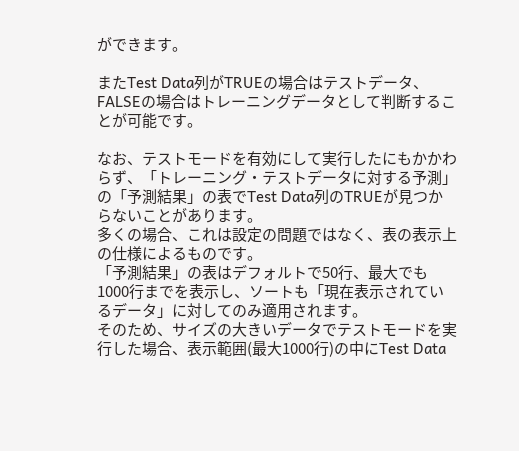ができます。

またTest Data列がTRUEの場合はテストデータ、FALSEの場合はトレーニングデータとして判断することが可能です。

なお、テストモードを有効にして実行したにもかかわらず、「トレーニング・テストデータに対する予測」の「予測結果」の表でTest Data列のTRUEが見つからないことがあります。
多くの場合、これは設定の問題ではなく、表の表示上の仕様によるものです。
「予測結果」の表はデフォルトで50行、最大でも1000行までを表示し、ソートも「現在表示されているデータ」に対してのみ適用されます。
そのため、サイズの大きいデータでテストモードを実行した場合、表示範囲(最大1000行)の中にTest Data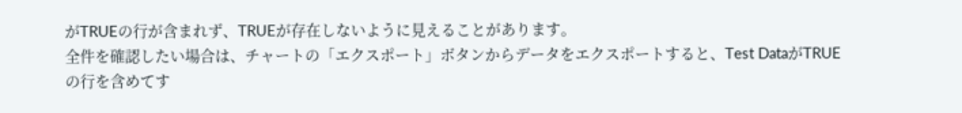がTRUEの行が含まれず、TRUEが存在しないように見えることがあります。
全件を確認したい場合は、チャートの「エクスポート」ボタンからデータをエクスポートすると、Test DataがTRUEの行を含めてす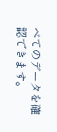べてのデータを確認できます。